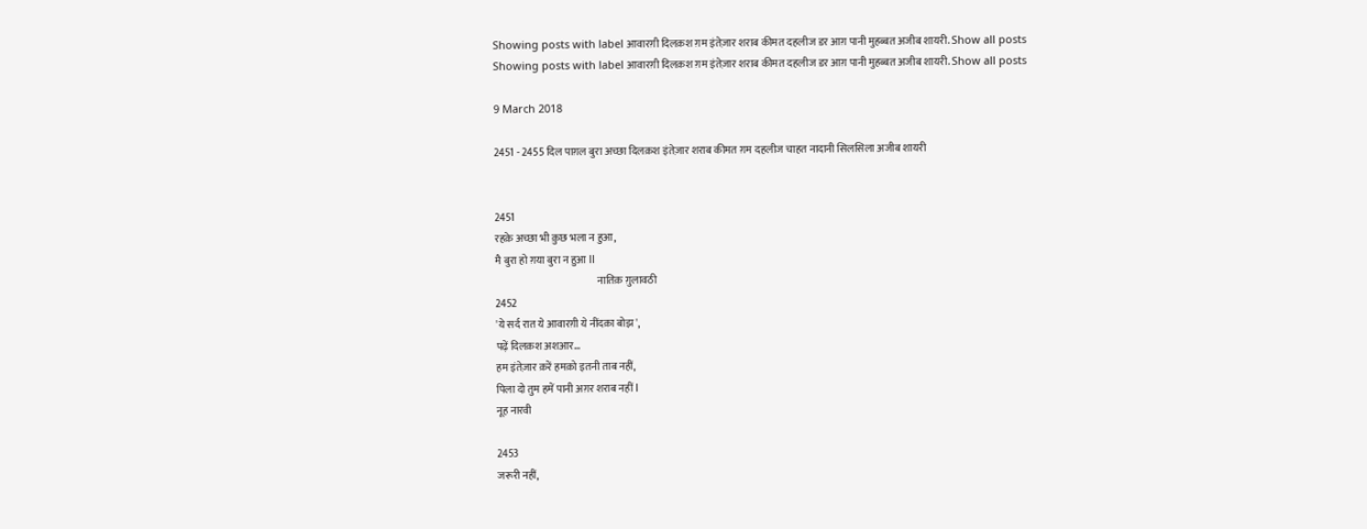Showing posts with label आवारग़ी दिलक़श ग़म इंतेज़ार शराब कीमत दहलीज डर आग़ पानी मुहब्बत अजीब शायरी. Show all posts
Showing posts with label आवारग़ी दिलक़श ग़म इंतेज़ार शराब कीमत दहलीज डर आग़ पानी मुहब्बत अजीब शायरी. Show all posts

9 March 2018

2451 - 2455 दिल पाग़ल बुरा अच्छा दिलक़श इंतेज़ार शराब कीमत ग़म दहलीज चाहत नादानी सिलसिला अजीब शायरी


2451
रहक़े अच्छा भी क़ुछ भला न हुआ,
मै बुरा हो ग़या बुरा न हुआ ll
                                                 नातिक़ ग़ुलावठी
2452
'ये सर्द रात ये आवारग़ी ये नींदक़ा बोझ',
पढ़ें दिलक़श अशआर...
हम इंतेज़ार क़रें हमक़ो इतनी ताब नहीं,
पिला दो तुम हमें पानी अग़र शराब नहीं l
नूह नारवी

2453
जरूरी नहीं,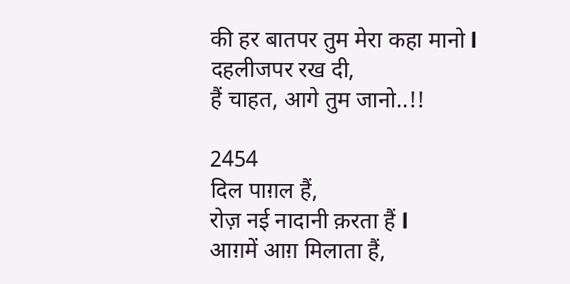की हर बातपर तुम मेरा कहा मानो l
दहलीजपर रख दी,
हैं चाहत, आगे तुम जानो..!!

2454
दिल पाग़ल हैं,
रोज़ नई नादानी क़रता हैं l
आग़में आग़ मिलाता हैं,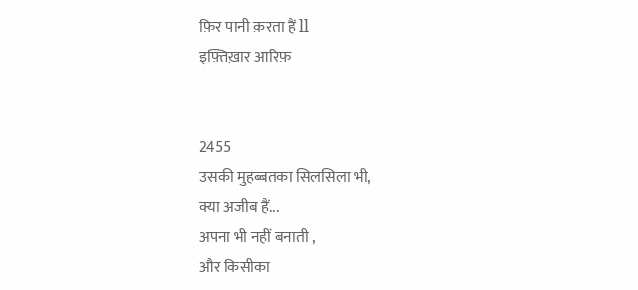फ़िर पानी क़रता हैं ll
इफ़्तिख़ार आरिफ़


2455
उसकी मुहब्बतका सिलसिला भी,
क्या अजीब हैं...
अपना भी नहीं बनाती ,
और किसीका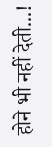होने भी नहीं देती...!